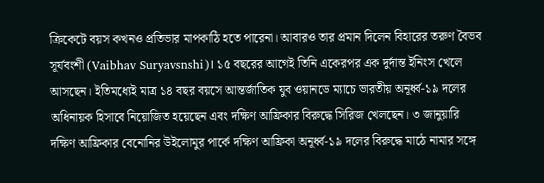ক্রিকেটে বয়স কখনও প্রতিভার মাপকাঠি হতে পারেনা। আবারও তার প্রমান দিলেন বিহারের তরুণ বৈভব সূর্যবংশী (Vaibhav Suryavsnshi)। ১৫ বছরের আগেই তিনি একেরপর এক দুর্দান্ত ইনিংস খেলে আসছেন। ইতিমধ্যেই মাত্র ১৪ বছর বয়সে আন্তর্জাতিক যুব ওয়ানডে ম্যাচে ভারতীয় অনূর্ধ্ব-১৯ দলের অধিনায়ক হিসাবে নিয়োজিত হয়েছেন এবং দক্ষিণ আফ্রিকার বিরুদ্ধে সিরিজ খেলছেন। ৩ জানুয়ারি দক্ষিণ আফ্রিকার বেনোনির উইলোমুর পার্কে দক্ষিণ আফ্রিকা অনূর্ধ্ব-১৯ দলের বিরুদ্ধে মাঠে নামার সঙ্গে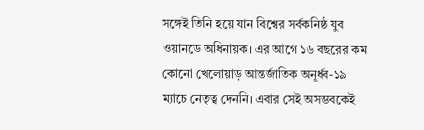সঙ্গেই তিনি হয়ে যান বিশ্বের সর্বকনিষ্ঠ যুব ওয়ানডে অধিনায়ক। এর আগে ১৬ বছরের কম কোনো খেলোয়াড় আন্তর্জাতিক অনূর্ধ্ব-১৯ ম্যাচে নেতৃত্ব দেননি। এবার সেই অসম্ভবকেই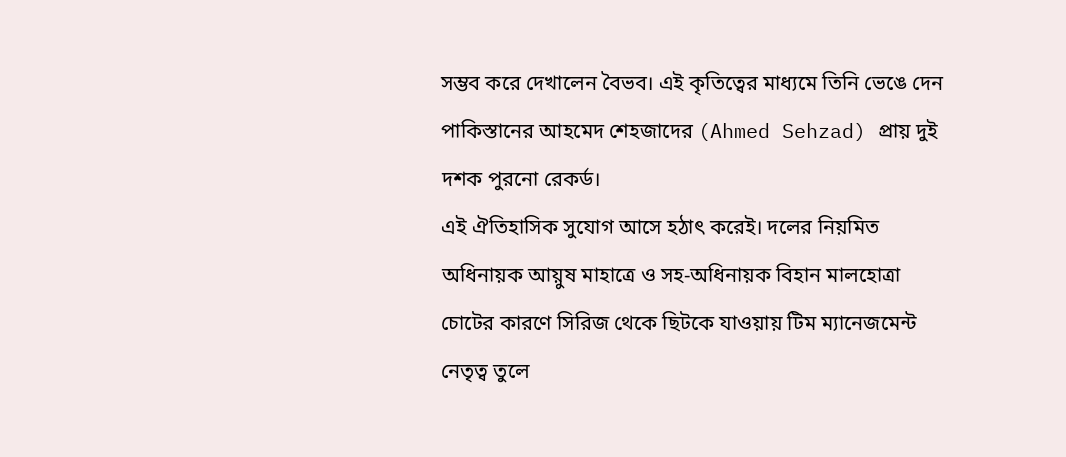সম্ভব করে দেখালেন বৈভব। এই কৃতিত্বের মাধ্যমে তিনি ভেঙে দেন পাকিস্তানের আহমেদ শেহজাদের (Ahmed Sehzad) প্রায় দুই দশক পুরনো রেকর্ড।
এই ঐতিহাসিক সুযোগ আসে হঠাৎ করেই। দলের নিয়মিত অধিনায়ক আয়ুষ মাহাত্রে ও সহ-অধিনায়ক বিহান মালহোত্রা চোটের কারণে সিরিজ থেকে ছিটকে যাওয়ায় টিম ম্যানেজমেন্ট নেতৃত্ব তুলে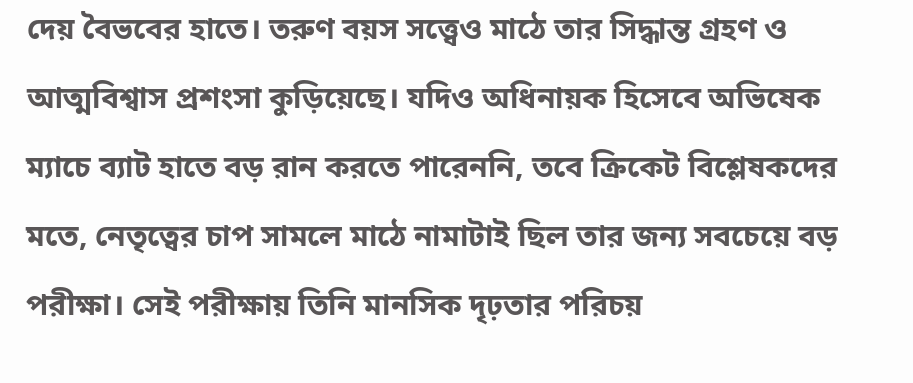দেয় বৈভবের হাতে। তরুণ বয়স সত্ত্বেও মাঠে তার সিদ্ধান্ত গ্রহণ ও আত্মবিশ্বাস প্রশংসা কুড়িয়েছে। যদিও অধিনায়ক হিসেবে অভিষেক ম্যাচে ব্যাট হাতে বড় রান করতে পারেননি, তবে ক্রিকেট বিশ্লেষকদের মতে, নেতৃত্বের চাপ সামলে মাঠে নামাটাই ছিল তার জন্য সবচেয়ে বড় পরীক্ষা। সেই পরীক্ষায় তিনি মানসিক দৃঢ়তার পরিচয়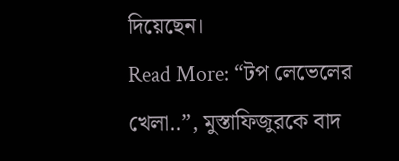দিয়েছেন।
Read More: “টপ লেভেলের খেলা..”, মুস্তাফিজুরকে বাদ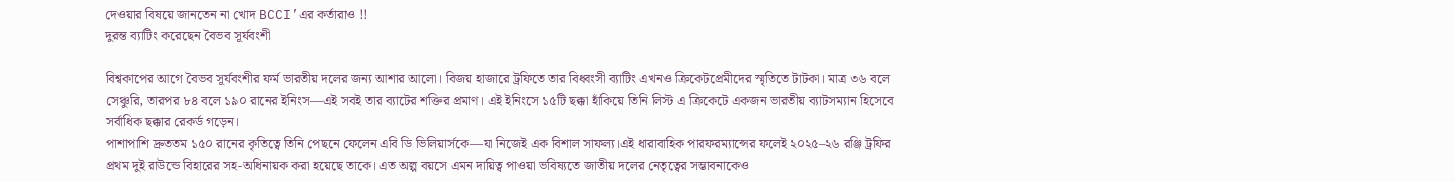দেওয়ার বিষয়ে জানতেন না খোদ BCCI’এর কর্তারাও !!
দুরন্ত ব্যাটিং করেছেন বৈভব সূর্যবংশী

বিশ্বকাপের আগে বৈভব সূর্যবংশীর ফর্ম ভারতীয় দলের জন্য আশার আলো। বিজয় হাজারে ট্রফিতে তার বিধ্বংসী ব্যাটিং এখনও ক্রিকেটপ্রেমীদের স্মৃতিতে টাটকা। মাত্র ৩৬ বলে সেঞ্চুরি, তারপর ৮৪ বলে ১৯০ রানের ইনিংস—এই সবই তার ব্যাটের শক্তির প্রমাণ। এই ইনিংসে ১৫টি ছক্কা হাঁকিয়ে তিনি লিস্ট এ ক্রিকেটে একজন ভারতীয় ব্যাটসম্যান হিসেবে সর্বাধিক ছক্কার রেকর্ড গড়েন।
পাশাপাশি দ্রুততম ১৫০ রানের কৃতিত্বে তিনি পেছনে ফেলেন এবি ডি ভিলিয়ার্সকে—যা নিজেই এক বিশাল সাফল্য।এই ধারাবাহিক পারফরম্যান্সের ফলেই ২০২৫–২৬ রঞ্জি ট্রফির প্রথম দুই রাউন্ডে বিহারের সহ-অধিনায়ক করা হয়েছে তাকে। এত অল্প বয়সে এমন দায়িত্ব পাওয়া ভবিষ্যতে জাতীয় দলের নেতৃত্বের সম্ভাবনাকেও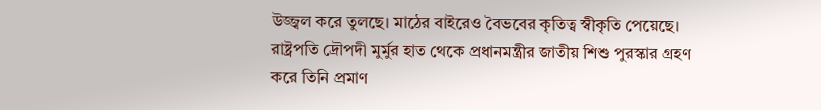উজ্জ্বল করে তুলছে। মাঠের বাইরেও বৈভবের কৃতিত্ব স্বীকৃতি পেয়েছে। রাষ্ট্রপতি দ্রৌপদী মুর্মুর হাত থেকে প্রধানমন্ত্রীর জাতীয় শিশু পুরস্কার গ্রহণ করে তিনি প্রমাণ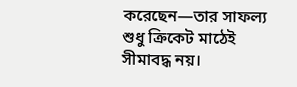করেছেন—তার সাফল্য শুধু ক্রিকেট মাঠেই সীমাবদ্ধ নয়।